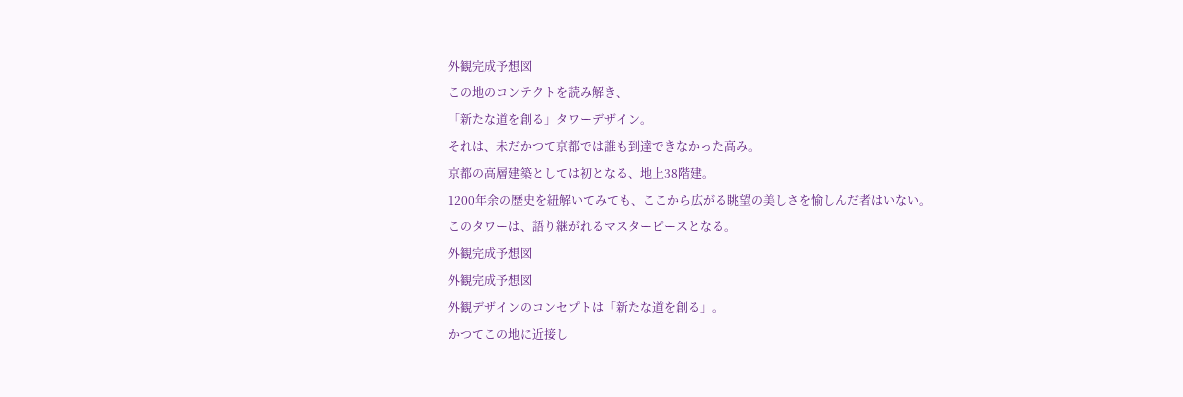外観完成予想図
この地のコンテクトを読み解き、
「新たな道を創る」タワーデザイン。
それは、未だかつて京都では誰も到達できなかった高み。
京都の高層建築としては初となる、地上38階建。
1200年余の歴史を紐解いてみても、ここから広がる眺望の美しさを愉しんだ者はいない。
このタワーは、語り継がれるマスターピースとなる。
外観完成予想図
外観完成予想図
外観デザインのコンセプトは「新たな道を創る」。
かつてこの地に近接し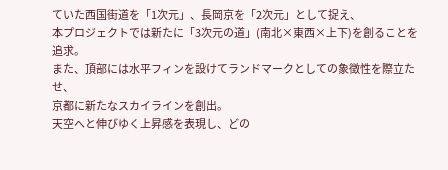ていた西国街道を「1次元」、長岡京を「2次元」として捉え、
本プロジェクトでは新たに「3次元の道」(南北×東西×上下)を創ることを追求。
また、頂部には水平フィンを設けてランドマークとしての象徴性を際立たせ、
京都に新たなスカイラインを創出。
天空へと伸びゆく上昇感を表現し、どの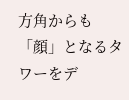方角からも「顔」となるタワーをデ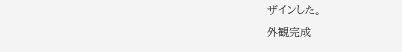ザインした。
外観完成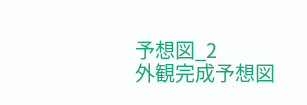予想図_2
外観完成予想図